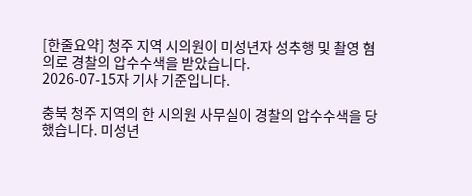[한줄요약] 청주 지역 시의원이 미성년자 성추행 및 촬영 혐의로 경찰의 압수수색을 받았습니다.
2026-07-15자 기사 기준입니다.

충북 청주 지역의 한 시의원 사무실이 경찰의 압수수색을 당했습니다. 미성년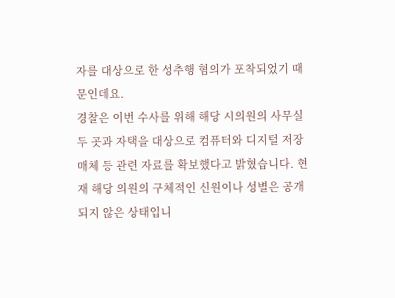자를 대상으로 한 성추행 혐의가 포착되었기 때문인데요.
경찰은 이번 수사를 위해 해당 시의원의 사무실 두 곳과 자택을 대상으로 컴퓨터와 디지털 저장 매체 등 관련 자료를 확보했다고 밝혔습니다. 현재 해당 의원의 구체적인 신원이나 성별은 공개되지 않은 상태입니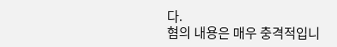다.
혐의 내용은 매우 충격적입니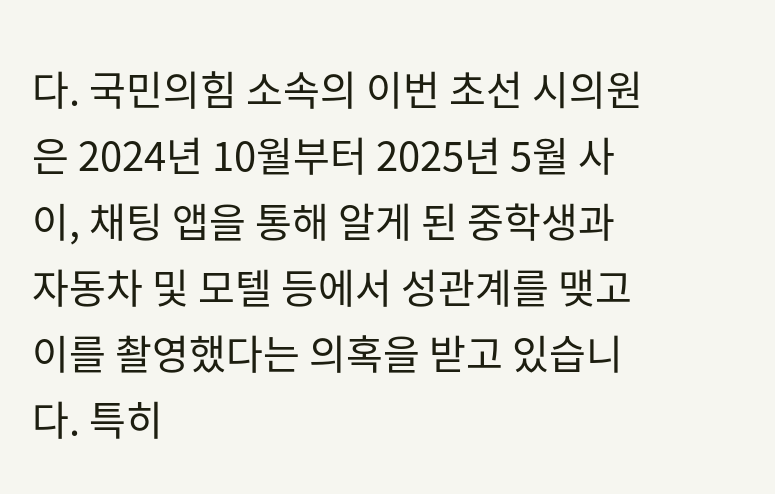다. 국민의힘 소속의 이번 초선 시의원은 2024년 10월부터 2025년 5월 사이, 채팅 앱을 통해 알게 된 중학생과 자동차 및 모텔 등에서 성관계를 맺고 이를 촬영했다는 의혹을 받고 있습니다. 특히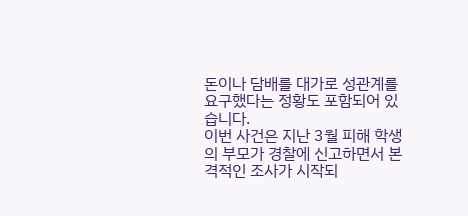돈이나 담배를 대가로 성관계를 요구했다는 정황도 포함되어 있습니다.
이번 사건은 지난 3월 피해 학생의 부모가 경찰에 신고하면서 본격적인 조사가 시작되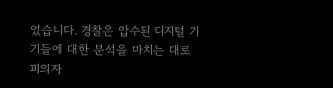었습니다. 경찰은 압수된 디지털 기기들에 대한 분석을 마치는 대로 피의자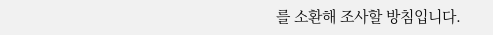를 소환해 조사할 방침입니다.